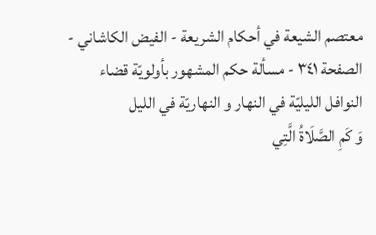معتصم الشيعة في أحكام الشريعة - الفيض الكاشاني - الصفحة ٣٤١ - مسألة حكم المشهور بأولويّة قضاء النوافل الليليّة في النهار و النهاريّة في الليل
وَ كَمِ الصَّلَاةُ الَّتِي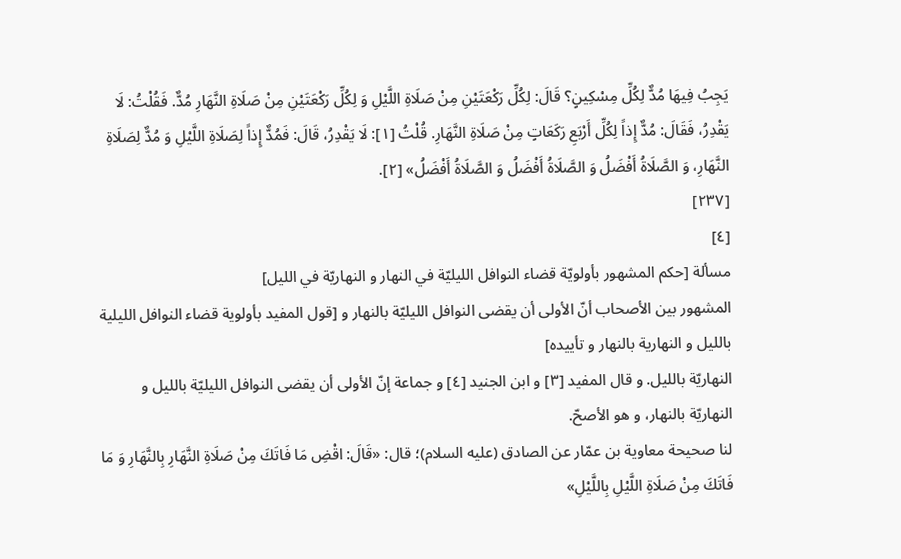يَجِبُ فِيهَا مُدٌّ لِكُلِّ مِسْكِينٍ؟ قَالَ: لِكُلِّ رَكْعَتَيْنِ مِنْ صَلَاةِ اللَّيْلِ وَ لِكُلِّ رَكْعَتَيْنِ مِنْ صَلَاةِ النَّهَارِ مُدٌّ. فَقُلْتُ: لَا يَقْدِرُ، فَقَالَ: مُدٌّ إِذاً لِكُلِّ أَرْبَعِ رَكَعَاتٍ مِنْ صَلَاةِ النَّهَارِ. قُلْتُ [١]: لَا يَقْدِرُ، قَالَ: فَمُدٌّ إِذاً لِصَلَاةِ اللَّيْلِ وَ مُدٌّ لِصَلَاةِ النَّهَارِ، وَ الصَّلَاةُ أَفْضَلُ وَ الصَّلَاةُ أَفْضَلُ وَ الصَّلَاةُ أَفْضَلُ» [٢].
[٢٣٧]
[٤]
مسألة [حكم المشهور بأولويّة قضاء النوافل الليليّة في النهار و النهاريّة في الليل]
المشهور بين الأصحاب أنّ الأولى أن يقضى النوافل الليليّة بالنهار و [قول المفيد بأولوية قضاء النوافل الليلية بالليل و النهارية بالنهار و تأييده]
النهاريّة بالليل. و قال المفيد [٣] و ابن الجنيد [٤] و جماعة إنّ الأولى أن يقضى النوافل الليليّة بالليل و النهاريّة بالنهار، و هو الأصحّ.
لنا صحيحة معاوية بن عمّار عن الصادق (عليه السلام)؛ قال: «قَالَ: اقْضِ مَا فَاتَكَ مِنْ صَلَاةِ النَّهَارِ بِالنَّهَارِ وَ مَا فَاتَكَ مِنْ صَلَاةِ اللَّيْلِ بِاللَّيْلِ»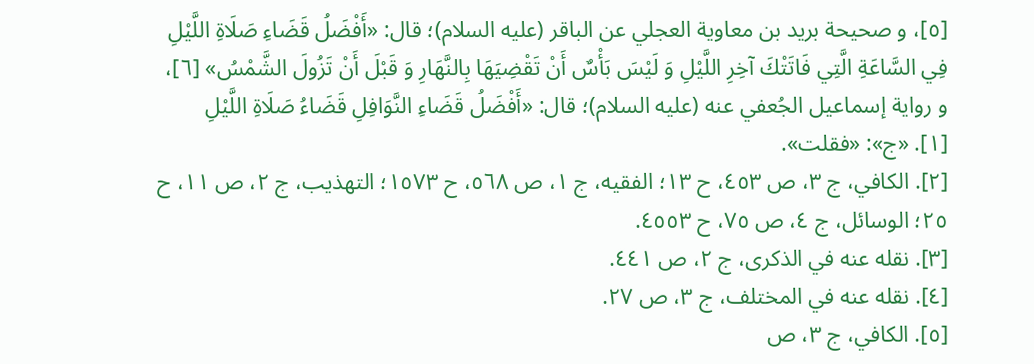[٥]، و صحيحة بريد بن معاوية العجلي عن الباقر (عليه السلام)؛ قال: «أَفْضَلُ قَضَاءِ صَلَاةِ اللَّيْلِ فِي السَّاعَةِ الَّتِي فَاتَتْكَ آخِرِ اللَّيْلِ وَ لَيْسَ بَأْسٌ أَنْ تَقْضِيَهَا بِالنَّهَارِ وَ قَبْلَ أَنْ تَزُولَ الشَّمْسُ» [٦]، و رواية إسماعيل الجُعفي عنه (عليه السلام)؛ قال: «أَفْضَلُ قَضَاءِ النَّوَافِلِ قَضَاءُ صَلَاةِ اللَّيْلِ
[١]. «ج»: «فقلت».
[٢]. الكافي، ج ٣، ص ٤٥٣، ح ١٣؛ الفقيه، ج ١، ص ٥٦٨، ح ١٥٧٣؛ التهذيب، ج ٢، ص ١١، ح ٢٥؛ الوسائل، ج ٤، ص ٧٥، ح ٤٥٥٣.
[٣]. نقله عنه في الذكرى، ج ٢، ص ٤٤١.
[٤]. نقله عنه في المختلف، ج ٣، ص ٢٧.
[٥]. الكافي، ج ٣، ص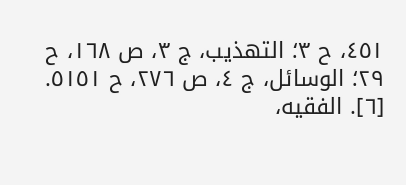٤٥١، ح ٣؛ التهذيب، ج ٣، ص ١٦٨، ح ٢٩؛ الوسائل، ج ٤، ص ٢٧٦، ح ٥١٥١.
[٦]. الفقيه،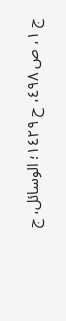ج ١، ص ٤٩٨، ح ١٤٢٩؛ الوسائل، ج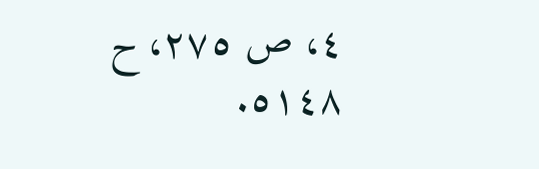٤، ص ٢٧٥، ح ٥١٤٨.